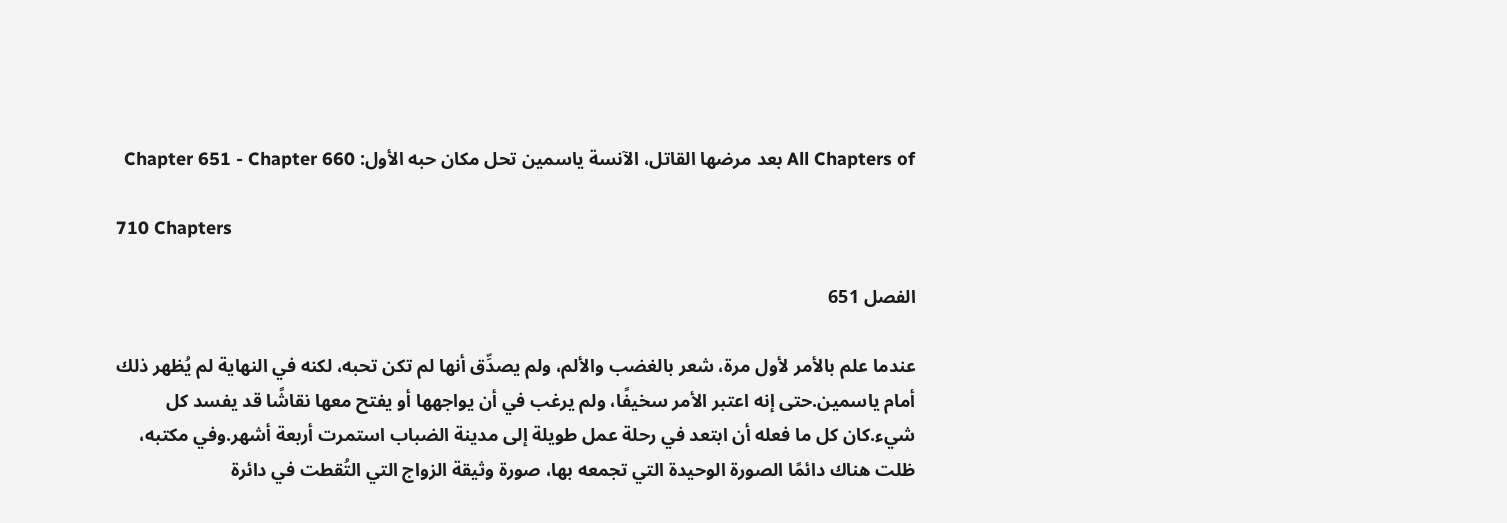All Chapters of بعد مرضها القاتل، الآنسة ياسمين تحل مكان حبه الأول: Chapter 651 - Chapter 660

710 Chapters

الفصل 651

عندما علم بالأمر لأول مرة، شعر بالغضب والألم، ولم يصدِّق أنها لم تكن تحبه، لكنه في النهاية لم يُظهر ذلك أمام ياسمين.حتى إنه اعتبر الأمر سخيفًا، ولم يرغب في أن يواجهها أو يفتح معها نقاشًا قد يفسد كل شيء.كان كل ما فعله أن ابتعد في رحلة عمل طويلة إلى مدينة الضباب استمرت أربعة أشهر.وفي مكتبه، ظلت هناك دائمًا الصورة الوحيدة التي تجمعه بها، صورة وثيقة الزواج التي التُقطت في دائرة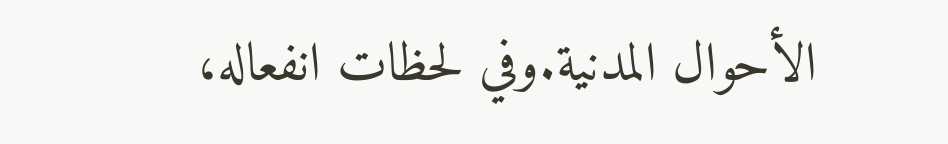الأحوال المدنية.وفي لحظات انفعاله،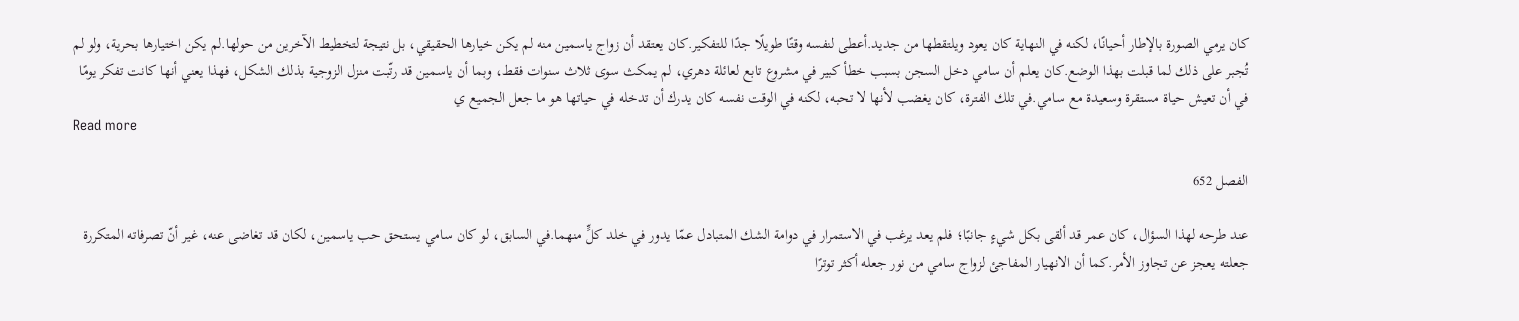كان يرمي الصورة بالإطار أحيانًا، لكنه في النهاية كان يعود ويلتقطها من جديد.أعطى لنفسه وقتًا طويلًا جدًا للتفكير.كان يعتقد أن زواج ياسمين منه لم يكن خيارها الحقيقي، بل نتيجة لتخطيط الآخرين من حولها.لم يكن اختيارها بحرية، ولو لم تُجبر على ذلك لما قبلت بهذا الوضع.كان يعلم أن سامي دخل السجن بسبب خطأ كبير في مشروع تابع لعائلة دهري، لم يمكث سوى ثلاث سنوات فقط، وبما أن ياسمين قد رتّبت منزل الزوجية بذلك الشكل، فهذا يعني أنها كانت تفكر يومًا في أن تعيش حياة مستقرة وسعيدة مع سامي.في تلك الفترة، كان يغضب لأنها لا تحبه، لكنه في الوقت نفسه كان يدرك أن تدخله في حياتها هو ما جعل الجميع ي
Read more

الفصل 652

عند طرحه لهذا السؤال، كان عمر قد ألقى بكل شيءٍ جانبًا؛ فلم يعد يرغب في الاستمرار في دوامة الشك المتبادل عمّا يدور في خلد كلٍّ منهما.في السابق، لو كان سامي يستحق حب ياسمين، لكان قد تغاضى عنه، غير أنّ تصرفاته المتكررة جعلته يعجز عن تجاوز الأمر.كما أن الانهيار المفاجئ لزواج سامي من نور جعله أكثر توترًا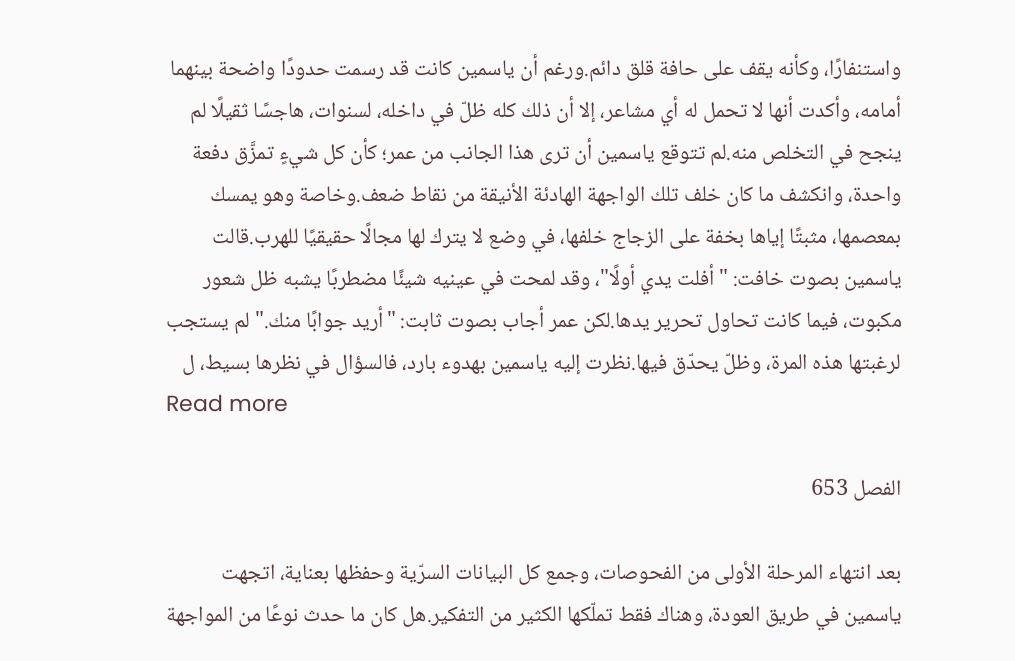واستنفارًا، وكأنه يقف على حافة قلق دائم.ورغم أن ياسمين كانت قد رسمت حدودًا واضحة بينهما أمامه، وأكدت أنها لا تحمل له أي مشاعر، إلا أن ذلك كله ظلّ في داخله، لسنوات، هاجسًا ثقيلًا لم ينجح في التخلص منه.لم تتوقع ياسمين أن ترى هذا الجانب من عمر؛ كأن كل شيءٍ تمزَّق دفعة واحدة، وانكشف ما كان خلف تلك الواجهة الهادئة الأنيقة من نقاط ضعف.وخاصة وهو يمسك بمعصمها، مثبتًا إياها بخفة على الزجاج خلفها، في وضع لا يترك لها مجالًا حقيقيًا للهرب.قالت ياسمين بصوت خافت: "أفلت يدي أولًا"، وقد لمحت في عينيه شيئًا مضطربًا يشبه ظل شعور مكبوت، فيما كانت تحاول تحرير يدها.لكن عمر أجاب بصوت ثابت: "أريد جوابًا منك."لم يستجب لرغبتها هذه المرة، وظلّ يحدّق فيها.نظرت إليه ياسمين بهدوء بارد، فالسؤال في نظرها بسيط، ل
Read more

الفصل 653

بعد انتهاء المرحلة الأولى من الفحوصات، وجمع كل البيانات السرّية وحفظها بعناية، اتجهت ياسمين في طريق العودة، وهناك فقط تملّكها الكثير من التفكير.هل كان ما حدث نوعًا من المواجهة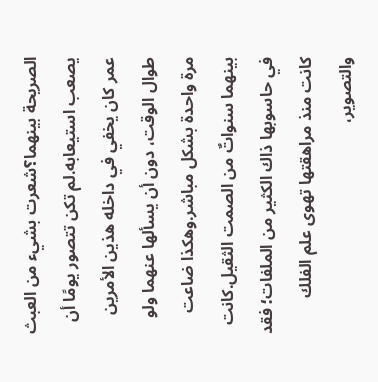الصريحة بينهما؟شعرت بشيء من العبث يصعب استيعابه.لم تكن تتصور يومًا أن عمر كان يخفي في داخله هذين الأمرين طوال الوقت، دون أن يسألها عنهما ولو مرة واحدة بشكل مباشر.وهكذا ضاعت بينهما سنواتٌ من الصمت الثقيل.كانت في حاسوبها ذاك الكثير من الملفات؛ فقد كانت منذ مراهقتها تهوى علم الفلك والتصوير،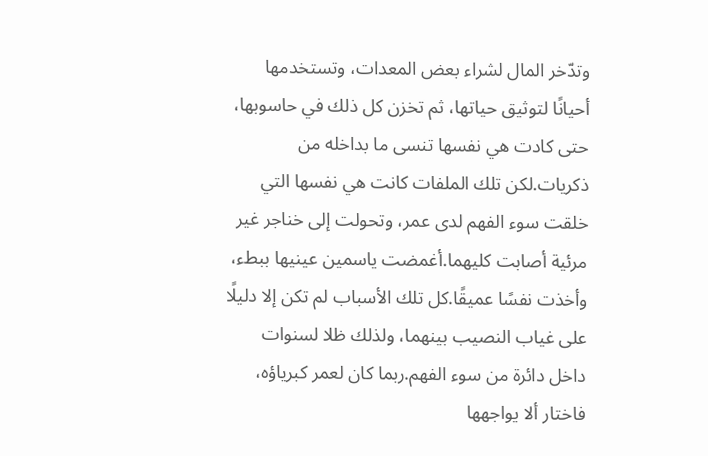وتدّخر المال لشراء بعض المعدات، وتستخدمها أحيانًا لتوثيق حياتها، ثم تخزن كل ذلك في حاسوبها، حتى كادت هي نفسها تنسى ما بداخله من ذكريات.لكن تلك الملفات كانت هي نفسها التي خلقت سوء الفهم لدى عمر، وتحولت إلى خناجر غير مرئية أصابت كليهما.أغمضت ياسمين عينيها ببطء، وأخذت نفسًا عميقًا.كل تلك الأسباب لم تكن إلا دليلًا على غياب النصيب بينهما، ولذلك ظلا لسنوات داخل دائرة من سوء الفهم.ربما كان لعمر كبرياؤه، فاختار ألا يواجهها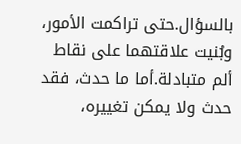بالسؤال.حتى تراكمت الأمور، وبُنيت علاقتهما على نقاط ألم متبادلة.أما ما حدث، فقد حدث ولا يمكن تغييره،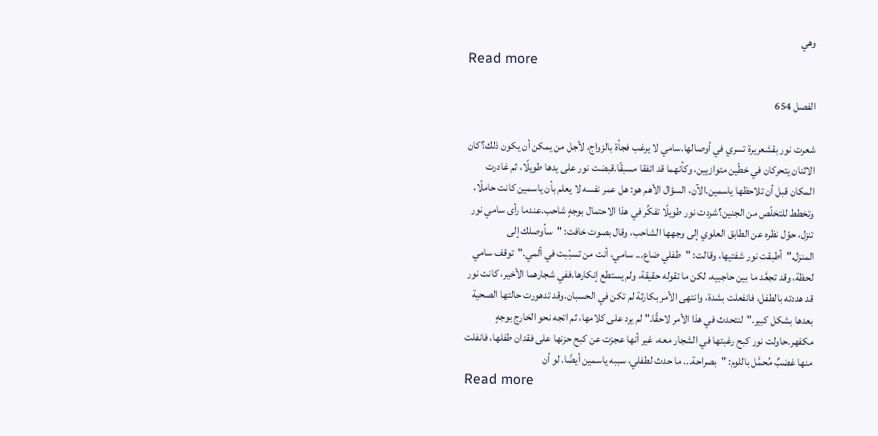وهي
Read more

الفصل 654

شعرت نور بقشعريرة تسري في أوصالها.سامي لا يرغب فجأة بالزواج، لأجل من يمكن أن يكون ذلك؟كان الاثنان يتحركان في خطّين متوازيين، وكأنهما قد اتفقا مسبقًا.قبضت نور على يدها طويلًا، ثم غادرت المكان قبل أن تلاحظها ياسمين.الآن، السؤال الأهم هو: هل عمر نفسه لا يعلم بأن ياسمين كانت حاملًا، وتخطط للتخلّص من الجنين؟شردت نور طويلًا تفكِّر في هذا الاحتمال بوجهٍ شاحب.عندما رأى سامي نور تنزل، حوّل نظره عن الطابق العلوي إلى وجهها الشاحب، وقال بصوت خافت: "سأوصلك إلى المنزل."أطبقت نور شفتيها، وقالت: "طفلي ضاع... سامي، أنت من تسبّبت في ألمي."توقف سامي لحظة، وقد تجعَّد ما بين حاجبيه، لكن ما تقوله حقيقة، ولم يستطع إنكارها.ففي شجارهما الأخير، كانت نور قد هددته بالطفل، فانفعلت بشدة، وانتهى الأمر بكارثة لم تكن في الحسبان.وقد تدهورت حالتها الصحية بعدها بشكل كبير."لنتحدث في هذا الأمر لاحقًا." لم يرد على كلامها، ثم اتجه نحو الخارج بوجهٍ مكفهر.حاولت نور كبح رغبتها في الشجار معه، غير أنها عجزت عن كبح حزنها على فقدان طفلها، فانفلت منها غضبٌ مُحمَّل باللوم: "بصراحة... ما حدث لطفلي، سببه ياسمين أيضًا. لو أن
Read more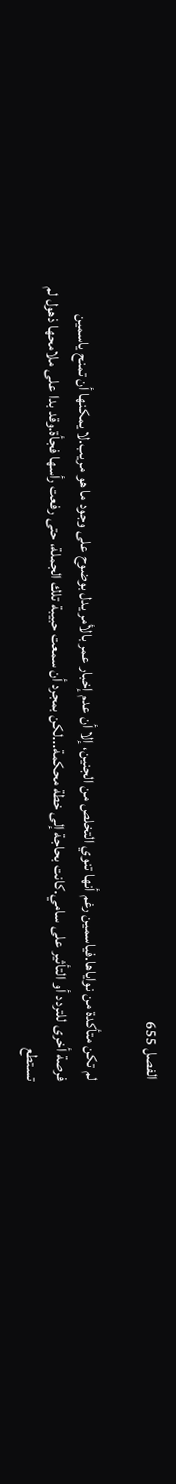الفصل 655

لم تكن متأكدة من نواياها.فياسمين رغم أنها تنوي التخلص من الجنين، إلا أن عدم إخبار عمر بالأمر يدل بوضوح على وجود ما هو مريب.لا يمكنها أن تمنح ياسمين فرصة أخرى للتردد أو التأثير على سامي.كانت بحاجة إلى خطة محكمة...لكن بمجرد أن سمعت حبيبة تلك الجملة، حتى رفعت رأسها فجأة.وقد بدا على ملامحها ذهول لم تستطع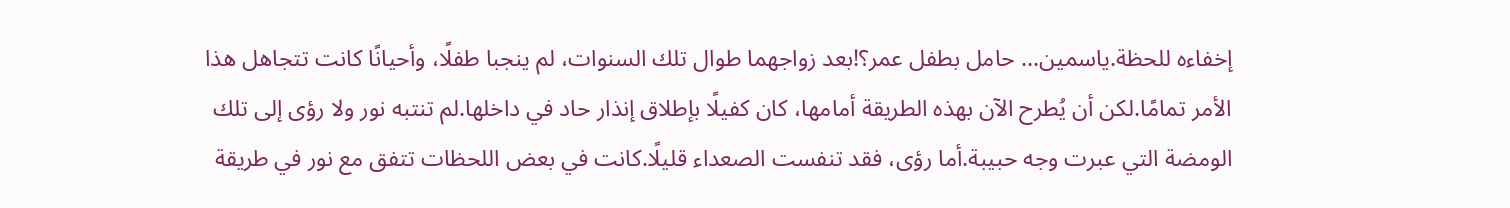إخفاءه للحظة.ياسمين... حامل بطفل عمر؟!بعد زواجهما طوال تلك السنوات، لم ينجبا طفلًا، وأحيانًا كانت تتجاهل هذا الأمر تمامًا.لكن أن يُطرح الآن بهذه الطريقة أمامها، كان كفيلًا بإطلاق إنذار حاد في داخلها.لم تنتبه نور ولا رؤى إلى تلك الومضة التي عبرت وجه حبيبة.أما رؤى، فقد تنفست الصعداء قليلًا.كانت في بعض اللحظات تتفق مع نور في طريقة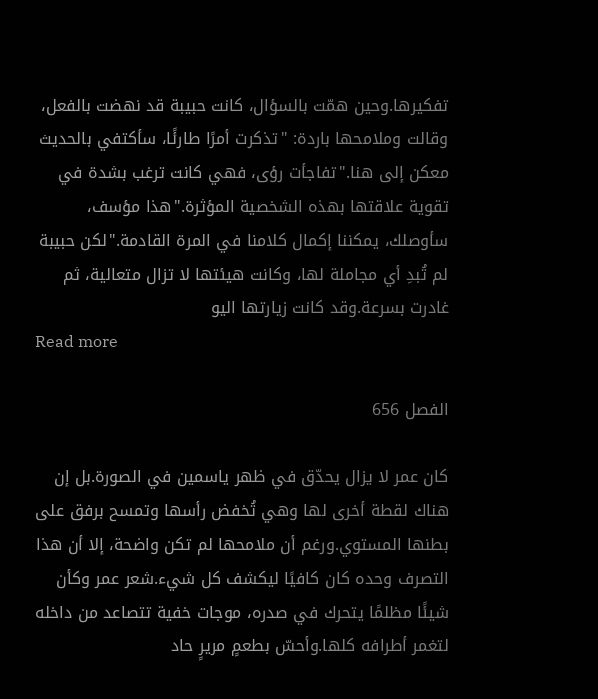تفكيرها.وحين همّت بالسؤال، كانت حبيبة قد نهضت بالفعل، وقالت وملامحها باردة: "تذكرت أمرًا طارئًا، سأكتفي بالحديث معكن إلى هنا."تفاجأت رؤى، فهي كانت ترغب بشدة في تقوية علاقتها بهذه الشخصية المؤثرة."هذا مؤسف، سأوصلك، يمكننا إكمال كلامنا في المرة القادمة."لكن حبيبة لم تُبدِ أي مجاملة لها، وكانت هيئتها لا تزال متعالية، ثم غادرت بسرعة.وقد كانت زيارتها اليو
Read more

الفصل 656

كان عمر لا يزال يحدّق في ظهر ياسمين في الصورة.بل إن هناك لقطة أخرى لها وهي تُخفض رأسها وتمسح برفق على بطنها المستوي.ورغم أن ملامحها لم تكن واضحة، إلا أن هذا التصرف وحده كان كافيًا ليكشف كل شيء.شعر عمر وكأن شيئًا مظلمًا يتحرك في صدره، موجات خفية تتصاعد من داخله لتغمر أطرافه كلها.وأحسّ بطعمٍ مريرٍ حاد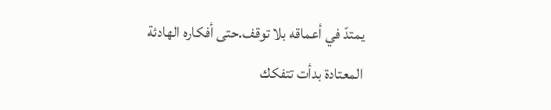يمتدّ في أعماقه بلا توقف.حتى أفكاره الهادئة المعتادة بدأت تتفكك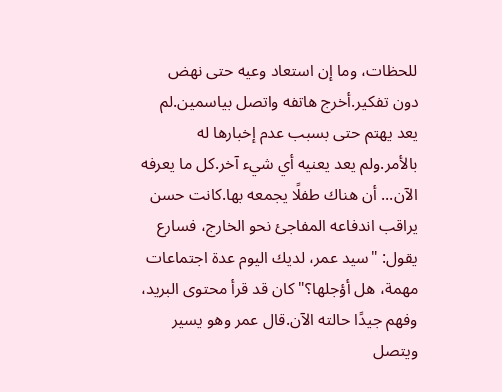للحظات، وما إن استعاد وعيه حتى نهض دون تفكير.أخرج هاتفه واتصل بياسمين.لم يعد يهتم حتى بسبب عدم إخبارها له بالأمر.ولم يعد يعنيه أي شيء آخر.كل ما يعرفه الآن... أن هناك طفلًا يجمعه بها.كانت حسن يراقب اندفاعه المفاجئ نحو الخارج، فسارع يقول: "سيد عمر، لديك اليوم عدة اجتماعات مهمة، هل أؤجلها؟"كان قد قرأ محتوى البريد، وفهم جيدًا حالته الآن.قال عمر وهو يسير ويتصل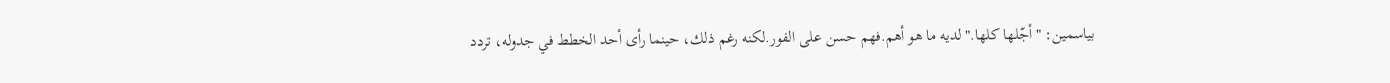بياسمين: "أجّلها كلها."لديه ما هو أهم.فهم حسن على الفور.لكنه رغم ذلك، حينما رأى أحد الخطط في جدوله، تردد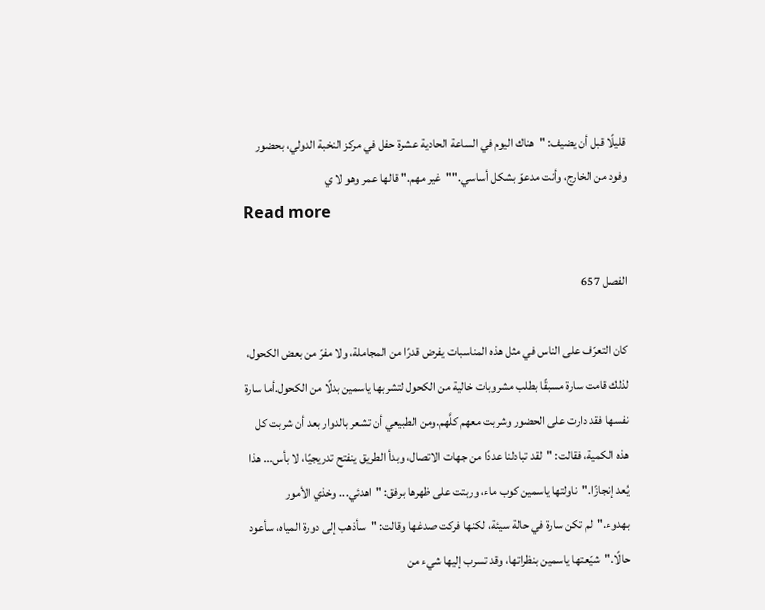قليلًا قبل أن يضيف: "هناك اليوم في الساعة الحادية عشرة حفل في مركز النخبة الدولي، بحضور وفود من الخارج، وأنت مدعوّ بشكل أساسي.""غير مهم." قالها عمر وهو لا ي
Read more

الفصل 657

كان التعرّف على الناس في مثل هذه المناسبات يفرض قدرًا من المجاملة، ولا مفرّ من بعض الكحول، لذلك قامت سارة مسبقًا بطلب مشروبات خالية من الكحول لتشربها ياسمين بدلًا من الكحول.أما سارة نفسها فقد دارت على الحضور وشربت معهم كلَّهم.ومن الطبيعي أن تشعر بالدوار بعد أن شربت كل هذه الكمية، فقالت: "لقد تبادلنا عددًا من جهات الاتصال، وبدأ الطريق ينفتح تدريجيًا، لا بأس... هذا يُعد إنجازًا."ناولتها ياسمين كوب ماء، وربتت على ظهرها برفق: "اهدئي... وخذي الأمور بهدوء."لم تكن سارة في حالة سيئة، لكنها فركت صدغها وقالت: "سأذهب إلى دورة المياه، سأعود حالًا."شيّعتها ياسمين بنظراتها، وقد تسرب إليها شيء من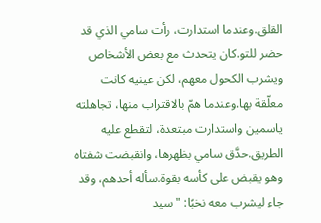القلق.وعندما استدارت، رأت سامي الذي قد حضر للتو.كان يتحدث مع بعض الأشخاص ويشرب الكحول معهم، لكن عينيه كانت معلّقة بها.وعندما همّ بالاقتراب منها، تجاهلته ياسمين واستدارت مبتعدة، لتقطع عليه الطريق.حدَّق سامي بظهرها، وانقبضت شفتاه وهو يقبض على كأسه بقوة.سأله أحدهم، وقد جاء ليشرب معه نخبًا: "سيد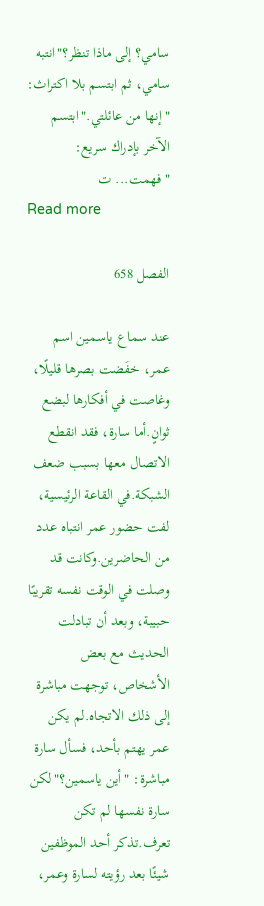سامي؟ إلى ماذا تنظر؟"انتبه سامي، ثم ابتسم بلا اكتراث: "إنها من عائلتي."ابتسم الآخر بإدراك سريع: "فهمت... ت
Read more

الفصل 658

عند سماع ياسمين اسم عمر، خفَضت بصرها قليلًا، وغاصت في أفكارها لبضع ثوانٍ.أما سارة، فقد انقطع الاتصال معها بسبب ضعف الشبكة.في القاعة الرئيسية، لفت حضور عمر انتباه عدد من الحاضرين.وكانت قد وصلت في الوقت نفسه تقريبًا حبيبة، وبعد أن تبادلت الحديث مع بعض الأشخاص، توجهت مباشرة إلى ذلك الاتجاه.لم يكن عمر يهتم بأحد، فسأل سارة مباشرة: "أين ياسمين؟"لكن سارة نفسها لم تكن تعرف.تذكر أحد الموظفين شيئًا بعد رؤيته لسارة وعمر،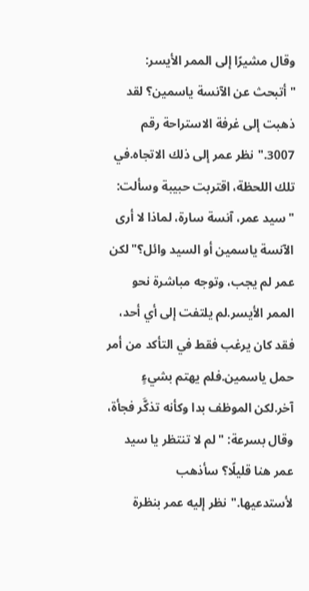وقال مشيرًا إلى الممر الأيسر: "أتبحث عن الآنسة ياسمين؟ لقد ذهبت إلى غرفة الاستراحة رقم 3007."نظر عمر إلى ذلك الاتجاه.في تلك اللحظة، اقتربت حبيبة وسألت: "سيد عمر، آنسة سارة، لماذا لا أرى الآنسة ياسمين أو السيد وائل؟"لكن عمر لم يجب، وتوجه مباشرة نحو الممر الأيسر.لم يلتفت إلى أي أحد، فقد كان يرغب فقط في التأكد من أمر حمل ياسمين.فلم يهتم بشيءٍ آخر.لكن الموظف بدا وكأنه تذكَّر فجأة، وقال بسرعة: "لم لا تنتظر يا سيد عمر هنا قليلًا؟ سأذهب لأستدعيها."نظر إليه عمر بنظرة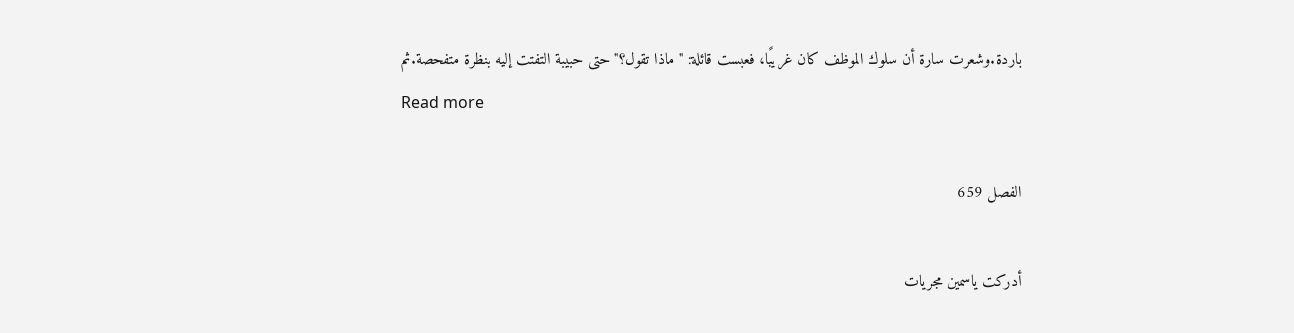باردة.وشعرت سارة أن سلوك الموظف كان غريبًا، فعبست قائلة: "ماذا تقول؟"حتى حبيبة التفتت إليه بنظرة متفحصة.ثم
Read more

الفصل 659

أدركت ياسمين مجريات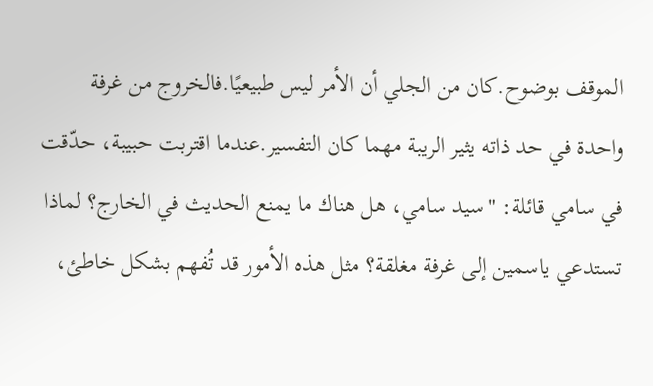الموقف بوضوح.كان من الجلي أن الأمر ليس طبيعيًا.فالخروج من غرفة واحدة في حد ذاته يثير الريبة مهما كان التفسير.عندما اقتربت حبيبة، حدّقت في سامي قائلة: "سيد سامي، هل هناك ما يمنع الحديث في الخارج؟ لماذا تستدعي ياسمين إلى غرفة مغلقة؟ مثل هذه الأمور قد تُفهم بشكل خاطئ،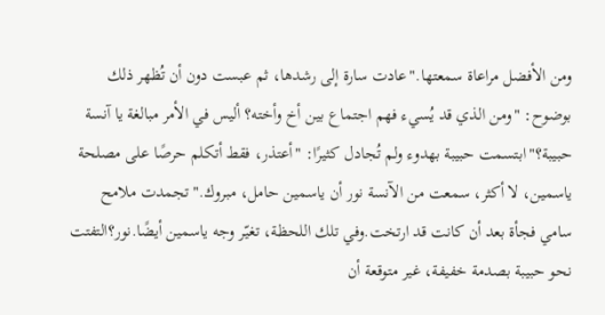ومن الأفضل مراعاة سمعتها."عادت سارة إلى رشدها، ثم عبست دون أن تُظهر ذلك بوضوح: "ومن الذي قد يُسيء فهم اجتماع بين أخ وأخته؟ أليس في الأمر مبالغة يا آنسة حبيبة؟"ابتسمت حبيبة بهدوء ولم تُجادل كثيرًا: "أعتذر، فقط أتكلم حرصًا على مصلحة ياسمين، لا أكثر، سمعت من الآنسة نور أن ياسمين حامل، مبروك."تجمدت ملامح سامي فجأة بعد أن كانت قد ارتخت.وفي تلك اللحظة، تغيّر وجه ياسمين أيضًا.نور؟التفتت نحو حبيبة بصدمة خفيفة، غير متوقعة أن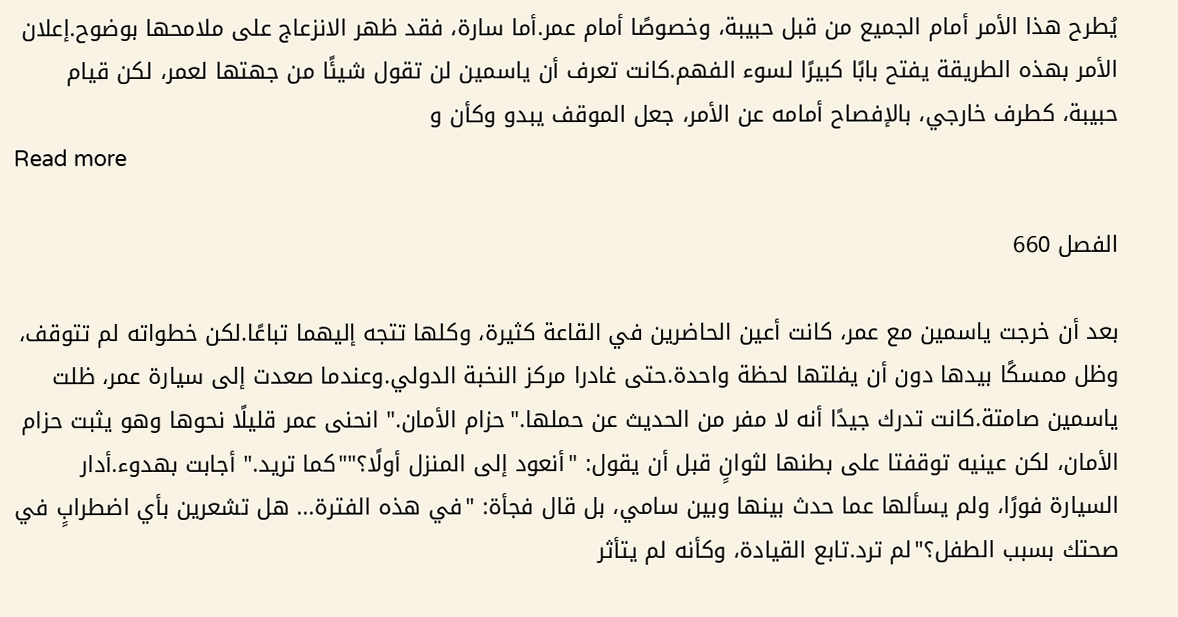يُطرح هذا الأمر أمام الجميع من قبل حبيبة، وخصوصًا أمام عمر.أما سارة، فقد ظهر الانزعاج على ملامحها بوضوح.إعلان الأمر بهذه الطريقة يفتح بابًا كبيرًا لسوء الفهم.كانت تعرف أن ياسمين لن تقول شيئًا من جهتها لعمر، لكن قيام حبيبة، كطرف خارجي، بالإفصاح أمامه عن الأمر، جعل الموقف يبدو وكأن و
Read more

الفصل 660

بعد أن خرجت ياسمين مع عمر، كانت أعين الحاضرين في القاعة كثيرة، وكلها تتجه إليهما تباعًا.لكن خطواته لم تتوقف، وظل ممسكًا بيدها دون أن يفلتها لحظة واحدة.حتى غادرا مركز النخبة الدولي.وعندما صعدت إلى سيارة عمر، ظلت ياسمين صامتة.كانت تدرك جيدًا أنه لا مفر من الحديث عن حملها."حزام الأمان." انحنى عمر قليلًا نحوها وهو يثبت حزام الأمان، لكن عينيه توقفتا على بطنها لثوانٍ قبل أن يقول: "أنعود إلى المنزل أولًا؟""كما تريد." أجابت بهدوء.أدار السيارة فورًا، ولم يسألها عما حدث بينها وبين سامي، بل قال فجأة: "في هذه الفترة... هل تشعرين بأي اضطرابٍ في صحتك بسبب الطفل؟"لم ترد.تابع القيادة، وكأنه لم يتأثر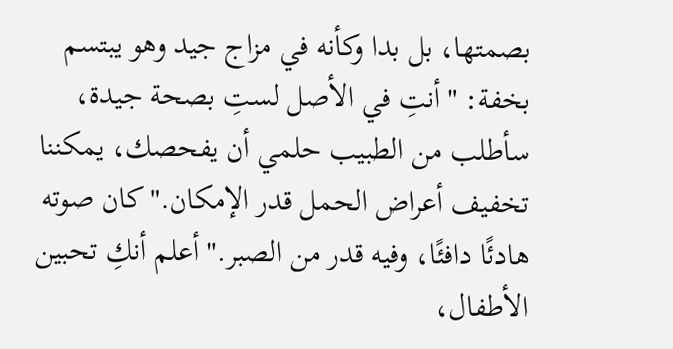بصمتها، بل بدا وكأنه في مزاج جيد وهو يبتسم بخفة: "أنتِ في الأصل لستِ بصحة جيدة، سأطلب من الطبيب حلمي أن يفحصك، يمكننا تخفيف أعراض الحمل قدر الإمكان."كان صوته هادئًا دافئًا، وفيه قدر من الصبر."أعلم أنكِ تحبين الأطفال،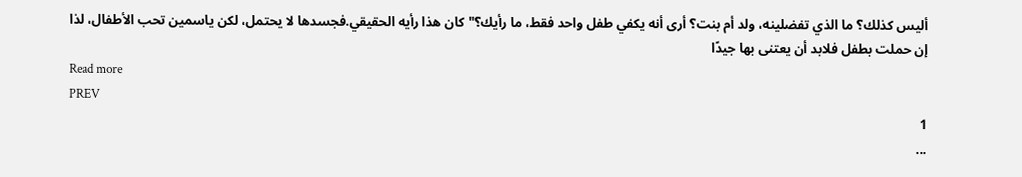أليس كذلك؟ ما الذي تفضلينه، ولد أم بنت؟ أرى أنه يكفي طفل واحد فقط، ما رأيك؟"كان هذا رأيه الحقيقي.فجسدها لا يحتمل، لكن ياسمين تحب الأطفال، لذا إن حملت بطفل فلابد أن يعتنى بها جيدًا
Read more
PREV
1
...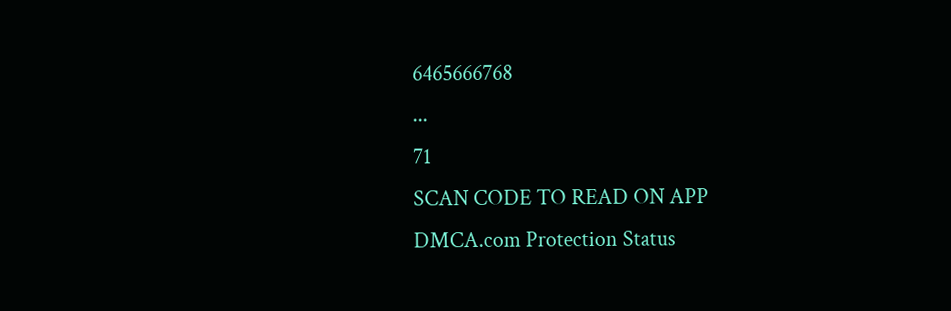6465666768
...
71
SCAN CODE TO READ ON APP
DMCA.com Protection Status